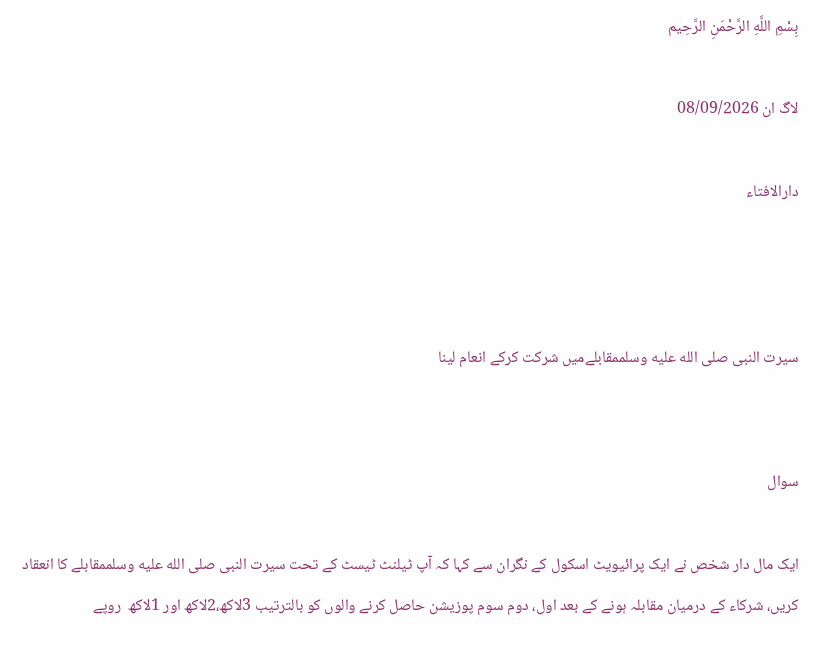بِسْمِ اللَّهِ الرَّحْمَنِ الرَّحِيم

لاگ ان 08/09/2026

دارالافتاء



سیرت النبی صلى الله عليه وسلممقابلےمیں شرکت کرکے انعام لینا


سوال

ایک مال دار شخص نے ایک پرائیویٹ اسکول کے نگران سے کہا کہ آپ ٹیلنٹ ٹیسٹ کے تحت سیرت النبی صلى الله عليه وسلممقابلے کا انعقاد کریں، شرکاء کے درمیان مقابلہ ہونے کے بعد اول، دوم سوم پوزیشن حاصل کرنے والوں کو بالترتیب 3لاکھ،2لاکھ اور 1لاکھ  روپے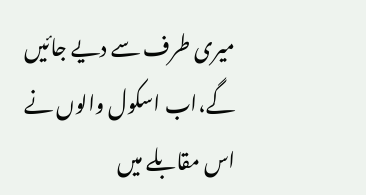میری طرف سے دیے جائیں گے،اب اسکول والوں نے اس مقابلے میں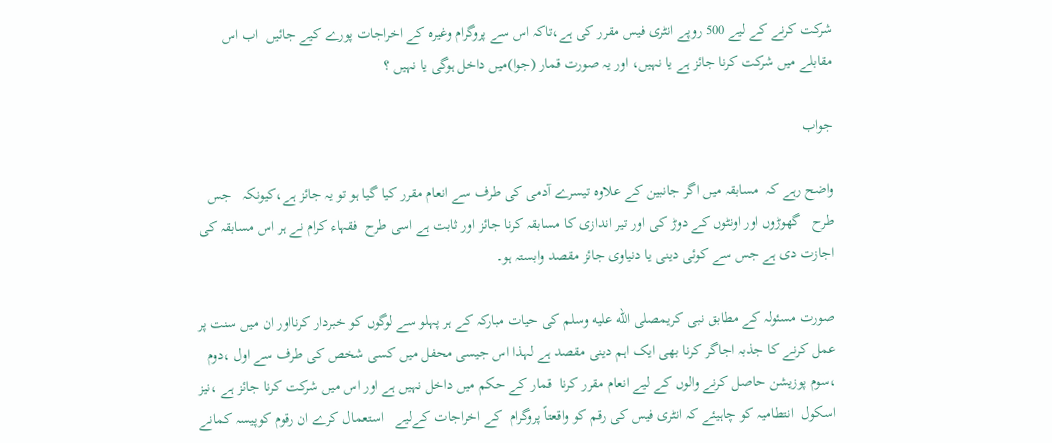شرکت کرنے کے لیے 500 روپے انٹری فیس مقرر کی ہے،تاکہ اس سے پروگرام وغیرہ کے اخراجات پورے کیے جائیں  اب اس مقابلے میں شرکت کرنا جائز ہے یا نہیں، اور یہ صورت قمار (جوا)میں داخل ہوگی یا نہیں ؟

جواب

واضح رہے کہ  مسابقہ میں اگر جانبین کے علاوہ تیسرے آدمی کی طرف سے انعام مقرر کیا گیا ہو تو یہ جائز ہے،کیونکہ   جس طرح   گھوڑوں اور اونٹوں کے دوڑ کی اور تیر اندازی کا مسابقہ کرنا جائز اور ثابت ہے اسی طرح  فقہاء کرام نے ہر اس مسابقہ کی اجازت دی ہے جس سے کوئی دینی یا دنیاوی جائز مقصد وابستہ ہو۔

صورت مسئولہ کے مطابق نبی کریمصلى الله عليه وسلم کی حیات مبارکہ کے ہر پہلو سے لوگوں کو خبردار کرنااور ان میں سنت پر عمل کرنے کا جذبہ اجاگر کرنا بھی ایک اہم دینی مقصد ہے لہذا اس جیسی محفل میں کسی شخص کی طرف سے اول ،دوم ،سوم پوزیشن حاصل کرنے والوں کے لیے انعام مقرر کرنا  قمار کے حکم میں داخل نہیں ہے اور اس میں شرکت کرنا جائز ہے ،نیز اسکول  انتطامیہ کو چاہیئے کہ انٹری فیس کی رقم کو واقعتاً پروگرام  کے اخراجات کےلیے   استعمال کرے ان رقوم کوپیسہ کمانے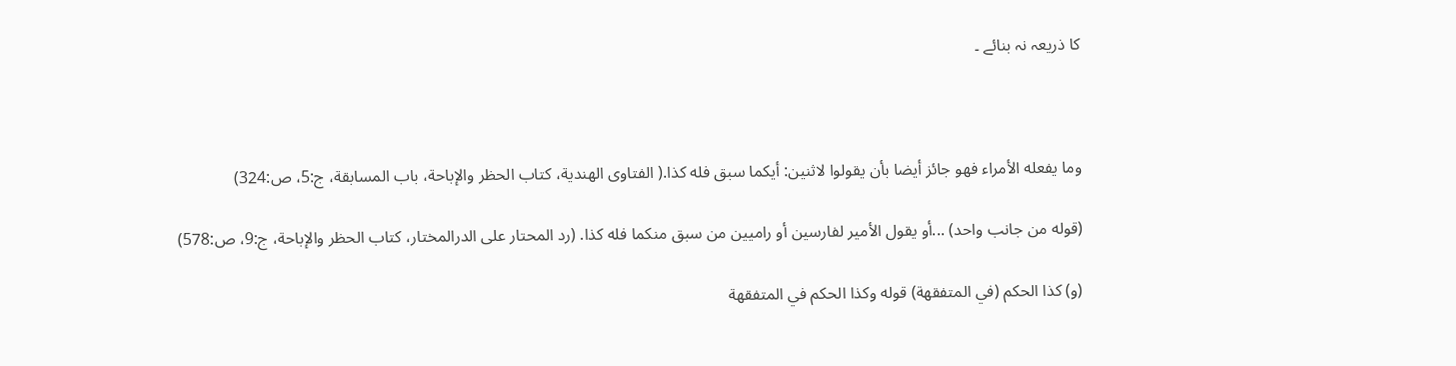کا ذریعہ نہ بنائے ۔



وما يفعله الأمراء فهو جائز أيضا بأن يقولوا لاثنين: أيكما سبق فله كذا.( الفتاوى الهندية، کتاب الحظر والإباحة، باب المسابقة، ج:5، ص:324)

(قوله من جانب واحد) ...أو يقول الأمير لفارسين أو راميين من سبق منكما فله كذا. (رد المحتار علی الدرالمختار، کتاب الحظر والإباحة، ج:9، ص:578)

(و) كذا الحكم (في المتفقهة) قوله وكذا الحكم في المتفقهة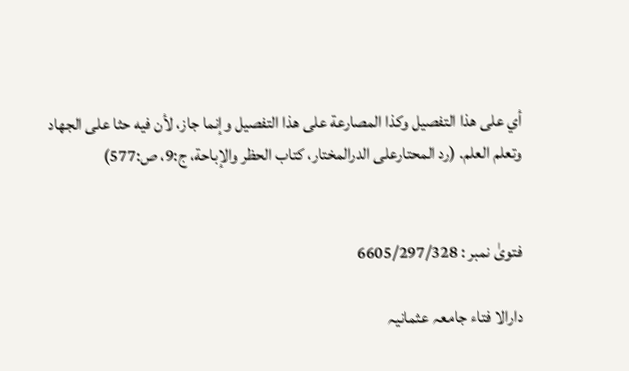أي على هذا التفصيل وكذا المصارعة على هذا التفصيل وإنما جاز، لأن فيه حثا على الجهاد وتعلم العلم. (رد المحتارعلی الدرالمختار، کتاب الحظر والإباحة، ج:9، ص:577)


فتویٰ نمبر : 6605/297/328

دارالا فتاء جامعہ عثمانیہ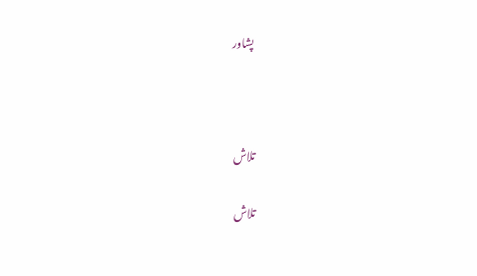پشاور



تلاش

تلاش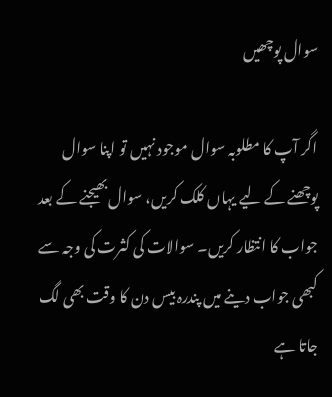سوال پوچھیں

اگر آپ کا مطلوبہ سوال موجود نہیں تو اپنا سوال پوچھنے کے لیے یہاں کلک کریں، سوال بھیجنے کے بعد جواب کا انتظار کریں۔ سوالات کی کثرت کی وجہ سے کبھی جواب دینے میں پندرہ بیس دن کا وقت بھی لگ جاتا ہے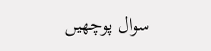سوال پوچھیں